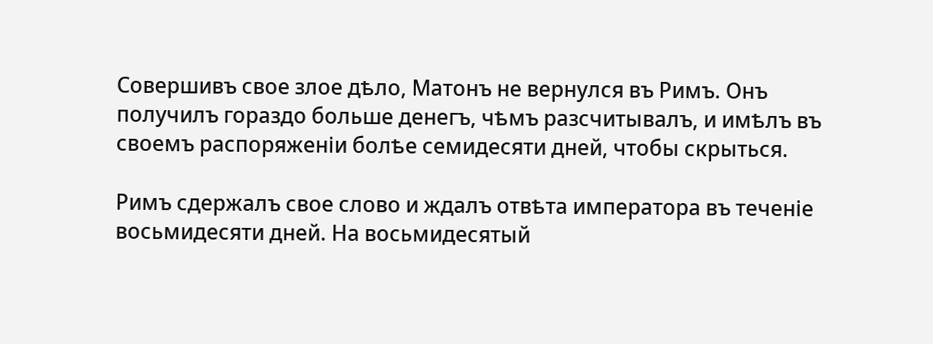Совершивъ свое злое дѣло, Матонъ не вернулся въ Римъ. Онъ получилъ гораздо больше денегъ, чѣмъ разсчитывалъ, и имѣлъ въ своемъ распоряженіи болѣе семидесяти дней, чтобы скрыться.

Римъ сдержалъ свое слово и ждалъ отвѣта императора въ теченіе восьмидесяти дней. На восьмидесятый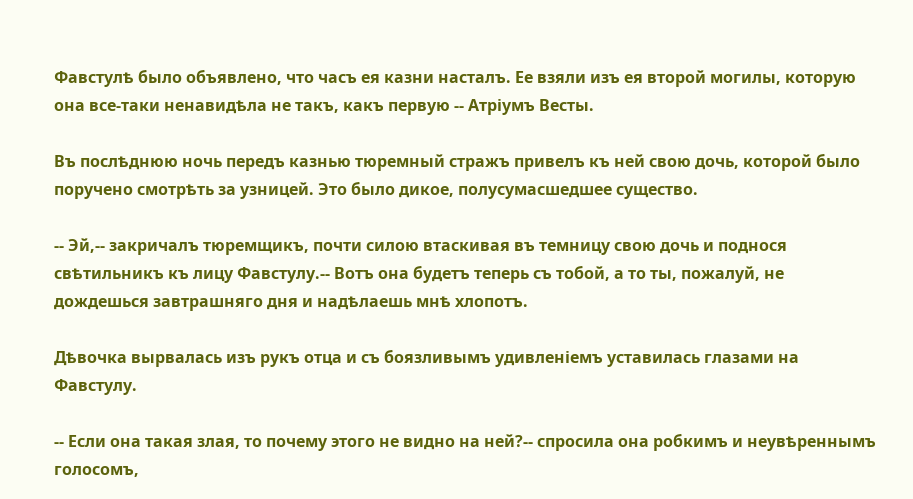Фавстулѣ было объявлено, что часъ ея казни насталъ. Ее взяли изъ ея второй могилы, которую она все-таки ненавидѣла не такъ, какъ первую -- Атріумъ Весты.

Въ послѣднюю ночь передъ казнью тюремный стражъ привелъ къ ней свою дочь, которой было поручено смотрѣть за узницей. Это было дикое, полусумасшедшее существо.

-- Эй,-- закричалъ тюремщикъ, почти силою втаскивая въ темницу свою дочь и поднося свѣтильникъ къ лицу Фавстулу.-- Вотъ она будетъ теперь съ тобой, а то ты, пожалуй, не дождешься завтрашняго дня и надѣлаешь мнѣ хлопотъ.

Дѣвочка вырвалась изъ рукъ отца и съ боязливымъ удивленіемъ уставилась глазами на Фавстулу.

-- Если она такая злая, то почему этого не видно на ней?-- спросила она робкимъ и неувѣреннымъ голосомъ,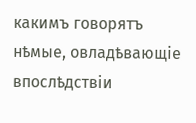какимъ говорятъ нѣмые, овладѣвающіе впослѣдствіи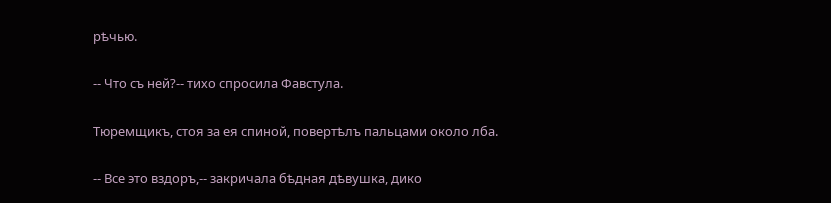рѣчью.

-- Что съ ней?-- тихо спросила Фавстула.

Тюремщикъ, стоя за ея спиной, повертѣлъ пальцами около лба.

-- Все это вздоръ,-- закричала бѣдная дѣвушка, дико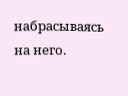набрасываясь на него.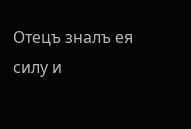Отецъ зналъ ея силу и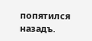попятился назадъ.